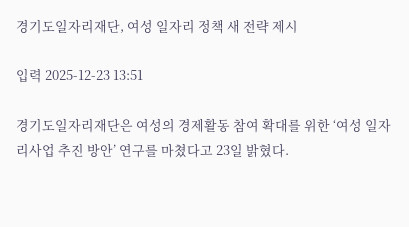경기도일자리재단, 여성 일자리 정책 새 전략 제시

입력 2025-12-23 13:51

경기도일자리재단은 여성의 경제활동 참여 확대를 위한 ‘여성 일자리사업 추진 방안’ 연구를 마쳤다고 23일 밝혔다.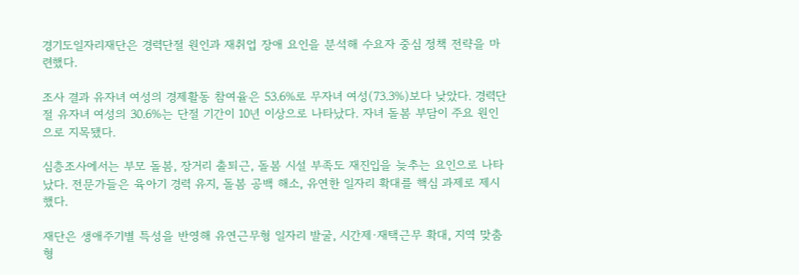경기도일자리재단은 경력단절 원인과 재취업 장애 요인을 분석해 수요자 중심 정책 전략을 마련했다.

조사 결과 유자녀 여성의 경제활동 참여율은 53.6%로 무자녀 여성(73.3%)보다 낮았다. 경력단절 유자녀 여성의 30.6%는 단절 기간이 10년 이상으로 나타났다. 자녀 돌봄 부담이 주요 원인으로 지목됐다.

심층조사에서는 부모 돌봄, 장거리 출퇴근, 돌봄 시설 부족도 재진입을 늦추는 요인으로 나타났다. 전문가들은 육아기 경력 유지, 돌봄 공백 해소, 유연한 일자리 확대를 핵심 과제로 제시했다.

재단은 생애주기별 특성을 반영해 유연근무형 일자리 발굴, 시간제·재택근무 확대, 지역 맞춤형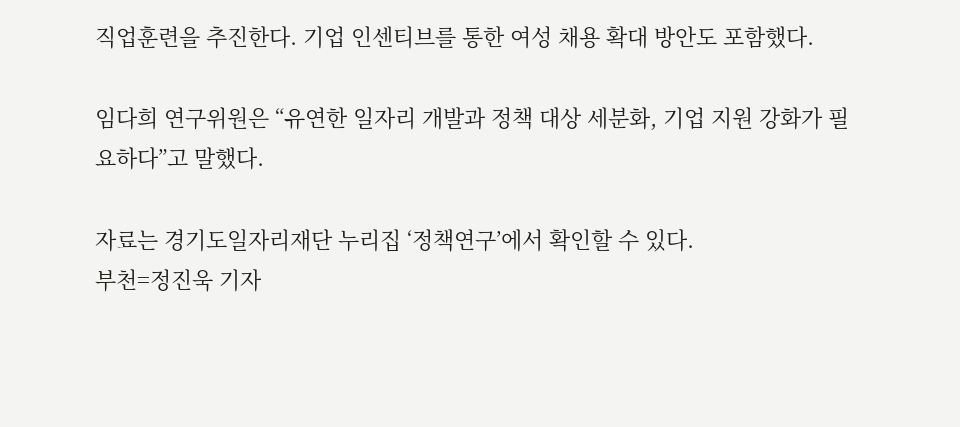직업훈련을 추진한다. 기업 인센티브를 통한 여성 채용 확대 방안도 포함했다.

임다희 연구위원은 “유연한 일자리 개발과 정책 대상 세분화, 기업 지원 강화가 필요하다”고 말했다.

자료는 경기도일자리재단 누리집 ‘정책연구’에서 확인할 수 있다.
부천=정진욱 기자